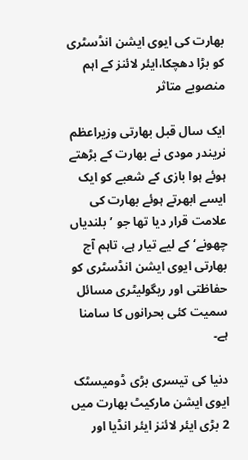بھارت کی ایوی ایشن انڈسٹری کو بڑا دھچکا،ایئر لائنز کے اہم منصوبے متاثر

ایک سال قبل بھارتی وزیراعظم نریندر مودی نے بھارت کے بڑھتے ہوئے ہوا بازی کے شعبے کو ایک ایسے ابھرتے ہوئے بھارت کی علامت قرار دیا تھا جو ’بلندیاں چھونے‘ کے لیے تیار ہے، تاہم آج بھارتی ایوی ایشن انڈسٹری کو حفاظتی اور ریگولیٹری مسائل سمیت کئی بحرانوں کا سامنا ہے۔

دنیا کی تیسری بڑی ڈومیسٹک ایوی ایشن مارکیٹ بھارت میں 2 بڑی ایئر لائنز ایئر انڈیا اور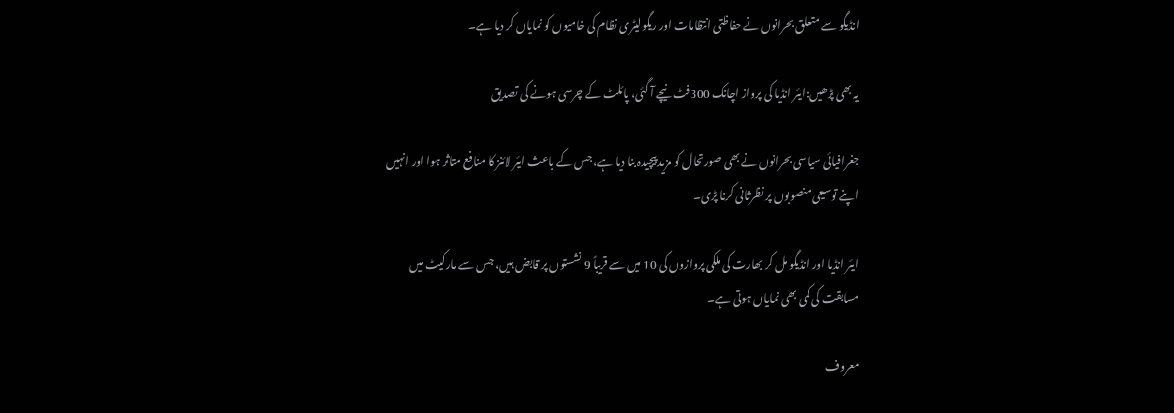انڈیگو سے متعلق بحرانوں نے حفاظتی انتظامات اور ریگولیٹری نظام کی خامیوں کو نمایاں کر دیا ہے۔

یہ بھی پڑھیں:ایئر انڈیا کی پرواز اچانک 300فٹ نیچے آ گئی، پائلٹ کے چرسی ہونے کی تصدیق

جغرافیائی سیاسی بحرانوں نے بھی صورتحال کو مزید پیچیدہ بنا دیا ہے، جس کے باعث ایئر لائنز کا منافع متاثر ہوا اور انہیں اپنے توسیعی منصوبوں پر نظرثانی کرنا پڑی۔

ایئر انڈیا اور انڈیگو مل کر بھارت کی ملکی پروازوں کی 10 میں سے قریباً 9 نشستوں پر قابض ہیں، جس سے مارکیٹ میں مسابقت کی کمی بھی نمایاں ہوتی ہے۔

معروف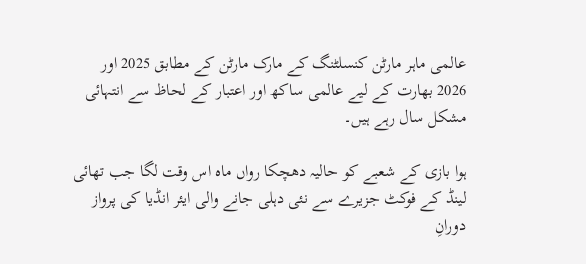عالمی ماہر مارٹن کنسلٹنگ کے مارک مارٹن کے مطابق 2025 اور 2026 بھارت کے لیے عالمی ساکھ اور اعتبار کے لحاظ سے انتہائی مشکل سال رہے ہیں۔

ہوا بازی کے شعبے کو حالیہ دھچکا رواں ماہ اس وقت لگا جب تھائی لینڈ کے فوکٹ جزیرے سے نئی دہلی جانے والی ایئر انڈیا کی پرواز دورانِ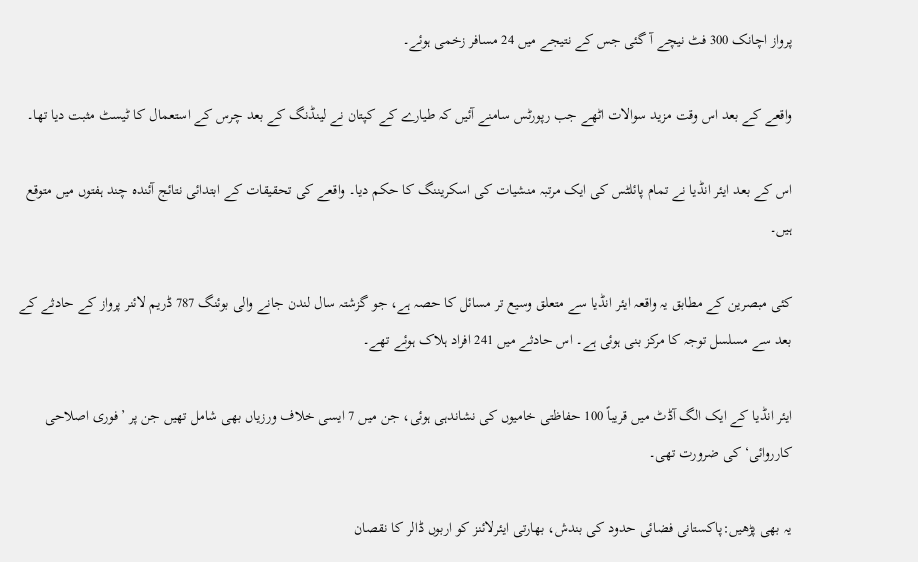پرواز اچانک 300 فٹ نیچے آ گئی جس کے نتیجے میں 24 مسافر زخمی ہوئے۔

واقعے کے بعد اس وقت مزید سوالات اٹھے جب رپورٹس سامنے آئیں کہ طیارے کے کپتان نے لینڈنگ کے بعد چرس کے استعمال کا ٹیسٹ مثبت دیا تھا۔

اس کے بعد ایئر انڈیا نے تمام پائلٹس کی ایک مرتبہ منشیات کی اسکریننگ کا حکم دیا۔ واقعے کی تحقیقات کے ابتدائی نتائج آئندہ چند ہفتوں میں متوقع ہیں۔

کئی مبصرین کے مطابق یہ واقعہ ایئر انڈیا سے متعلق وسیع تر مسائل کا حصہ ہے، جو گزشتہ سال لندن جانے والی بوئنگ 787 ڈریم لائنر پرواز کے حادثے کے بعد سے مسلسل توجہ کا مرکز بنی ہوئی ہے۔ اس حادثے میں 241 افراد ہلاک ہوئے تھے۔

ایئر انڈیا کے ایک الگ آڈٹ میں قریباً 100 حفاظتی خامیوں کی نشاندہی ہوئی، جن میں 7 ایسی خلاف ورزیاں بھی شامل تھیں جن پر ’فوری اصلاحی کارروائی‘ کی ضرورت تھی۔

یہ بھی پڑھیں:پاکستانی فضائی حدود کی بندش، بھارتی ایئرلائنز کو اربوں ڈالر کا نقصان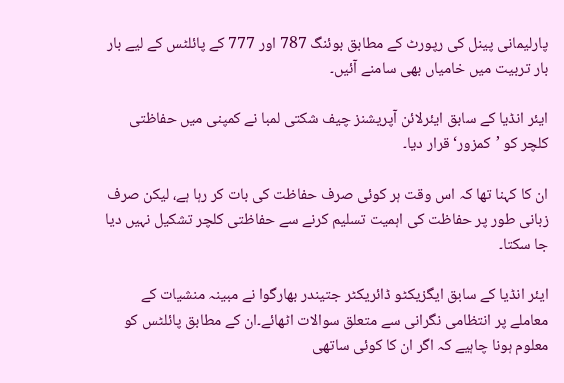پارلیمانی پینل کی رپورٹ کے مطابق بوئنگ 787 اور 777 کے پائلٹس کے لیے بار بار تربیت میں خامیاں بھی سامنے آئیں۔

ایئر انڈیا کے سابق ایئرلائن آپریشنز چیف شکتی لمبا نے کمپنی میں حفاظتی کلچر کو ’کمزور‘ قرار دیا۔

ان کا کہنا تھا کہ اس وقت ہر کوئی صرف حفاظت کی بات کر رہا ہے، لیکن صرف زبانی طور پر حفاظت کی اہمیت تسلیم کرنے سے حفاظتی کلچر تشکیل نہیں دیا جا سکتا۔

ایئر انڈیا کے سابق ایگزیکٹو ڈائریکٹر جتیندر بھارگوا نے مبینہ منشیات کے معاملے پر انتظامی نگرانی سے متعلق سوالات اٹھائے۔ان کے مطابق پائلٹس کو معلوم ہونا چاہیے کہ اگر ان کا کوئی ساتھی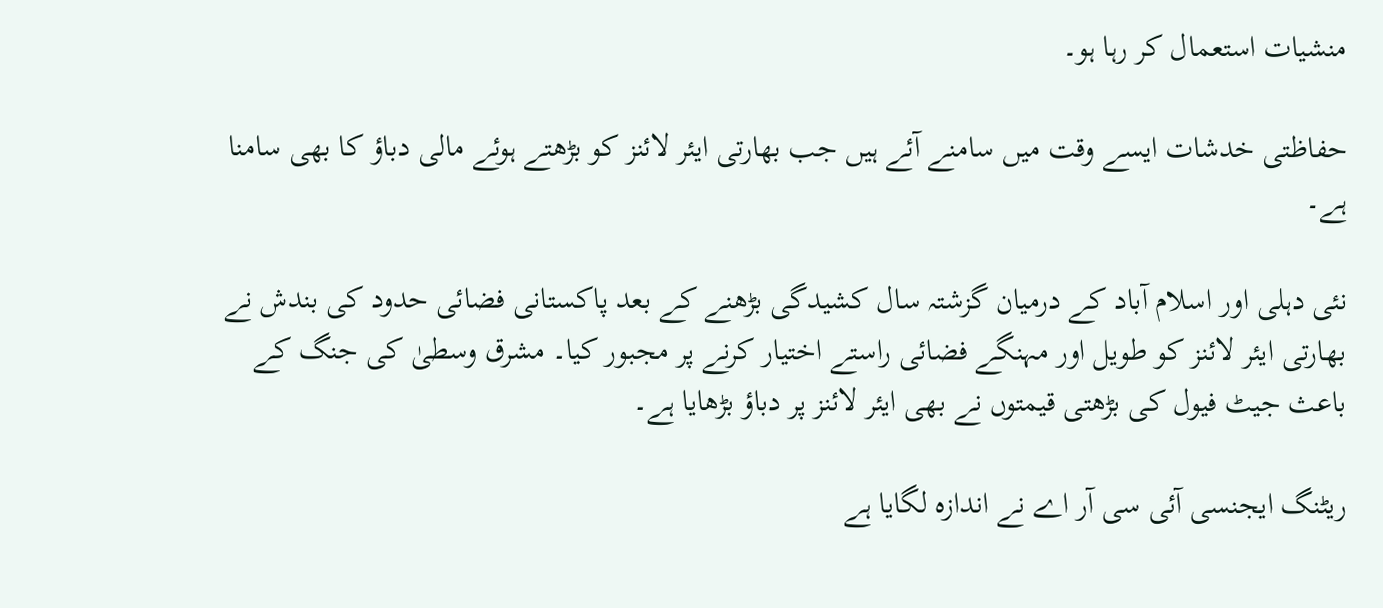منشیات استعمال کر رہا ہو۔

حفاظتی خدشات ایسے وقت میں سامنے آئے ہیں جب بھارتی ایئر لائنز کو بڑھتے ہوئے مالی دباؤ کا بھی سامنا ہے۔

نئی دہلی اور اسلام آباد کے درمیان گزشتہ سال کشیدگی بڑھنے کے بعد پاکستانی فضائی حدود کی بندش نے بھارتی ایئر لائنز کو طویل اور مہنگے فضائی راستے اختیار کرنے پر مجبور کیا۔ مشرق وسطیٰ کی جنگ کے باعث جیٹ فیول کی بڑھتی قیمتوں نے بھی ایئر لائنز پر دباؤ بڑھایا ہے۔

ریٹنگ ایجنسی آئی سی آر اے نے اندازہ لگایا ہے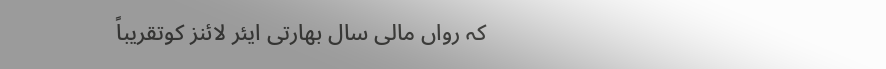کہ رواں مالی سال بھارتی ایئر لائنز کوتقریباً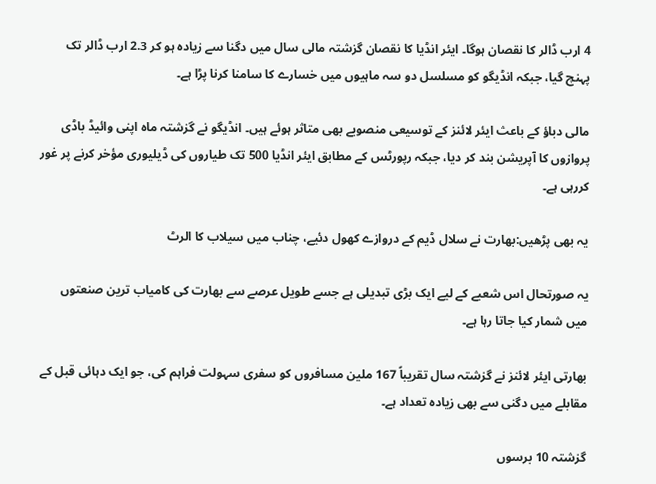4 ارب ڈالر کا نقصان ہوگا۔ ایئر انڈیا کا نقصان گزشتہ مالی سال میں دگنا سے زیادہ ہو کر 2.3 ارب ڈالر تک پہنچ گیا، جبکہ انڈیگو کو مسلسل دو سہ ماہیوں میں خسارے کا سامنا کرنا پڑا ہے۔

مالی دباؤ کے باعث ایئر لائنز کے توسیعی منصوبے بھی متاثر ہوئے ہیں۔ انڈیگو نے گزشتہ ماہ اپنی وائیڈ باڈی پروازوں کا آپریشن بند کر دیا، جبکہ رپورٹس کے مطابق ایئر انڈیا 500 تک طیاروں کی ڈیلیوری مؤخر کرنے پر غور کررہی ہے۔

یہ بھی پڑھیں:بھارت نے سلال ڈیم کے دروازے کھول دئیے، چناب میں سیلاب کا الرٹ

یہ صورتحال اس شعبے کے لیے ایک بڑی تبدیلی ہے جسے طویل عرصے سے بھارت کی کامیاب ترین صنعتوں میں شمار کیا جاتا رہا ہے۔

بھارتی ایئر لائنز نے گزشتہ سال تقریباً 167 ملین مسافروں کو سفری سہولت فراہم کی، جو ایک دہائی قبل کے مقابلے میں دگنی سے بھی زیادہ تعداد ہے۔

گزشتہ 10 برسوں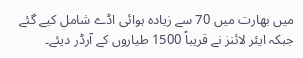میں بھارت میں 70 سے زیادہ ہوائی اڈے شامل کیے گئے جبکہ ایئر لائنز نے قریباً 1500 طیاروں کے آرڈر دیئے۔